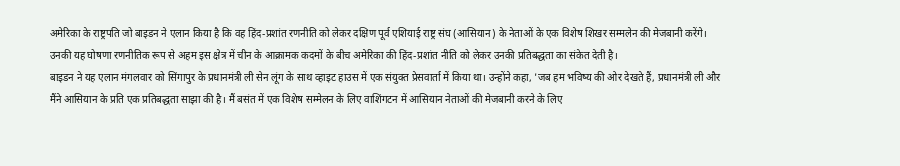अमेरिका के राष्ट्रपति जो बाइडन ने एलान किया है कि वह हिंद-प्रशांत रणनीति को लेकर दक्षिण पूर्व एशियाई राष्ट्र संघ (आसियान) के नेताओं के एक विशेष शिखर सम्मलेन की मेजबानी करेंगे। उनकी यह घोषणा रणनीतिक रूप से अहम इस क्षेत्र में चीन के आक्रामक कदमों के बीच अमेरिका की हिंद-प्रशांत नीति को लेकर उनकी प्रतिबद्धता का संकेत देती है।
बाइडन ने यह एलान मंगलवार को सिंगापुर के प्रधानमंत्री ली सेन लूंग के साथ व्हाइट हाउस में एक संयुक्त प्रेसवार्ता में किया था। उन्होंने कहा, 'जब हम भविष्य की ओर देखते हैं, प्रधानमंत्री ली और मैंने आसियान के प्रति एक प्रतिबद्धता साझा की है। मैं बसंत में एक विशेष सम्मेलन के लिए वाशिंगटन में आसियान नेताओं की मेजबानी करने के लिए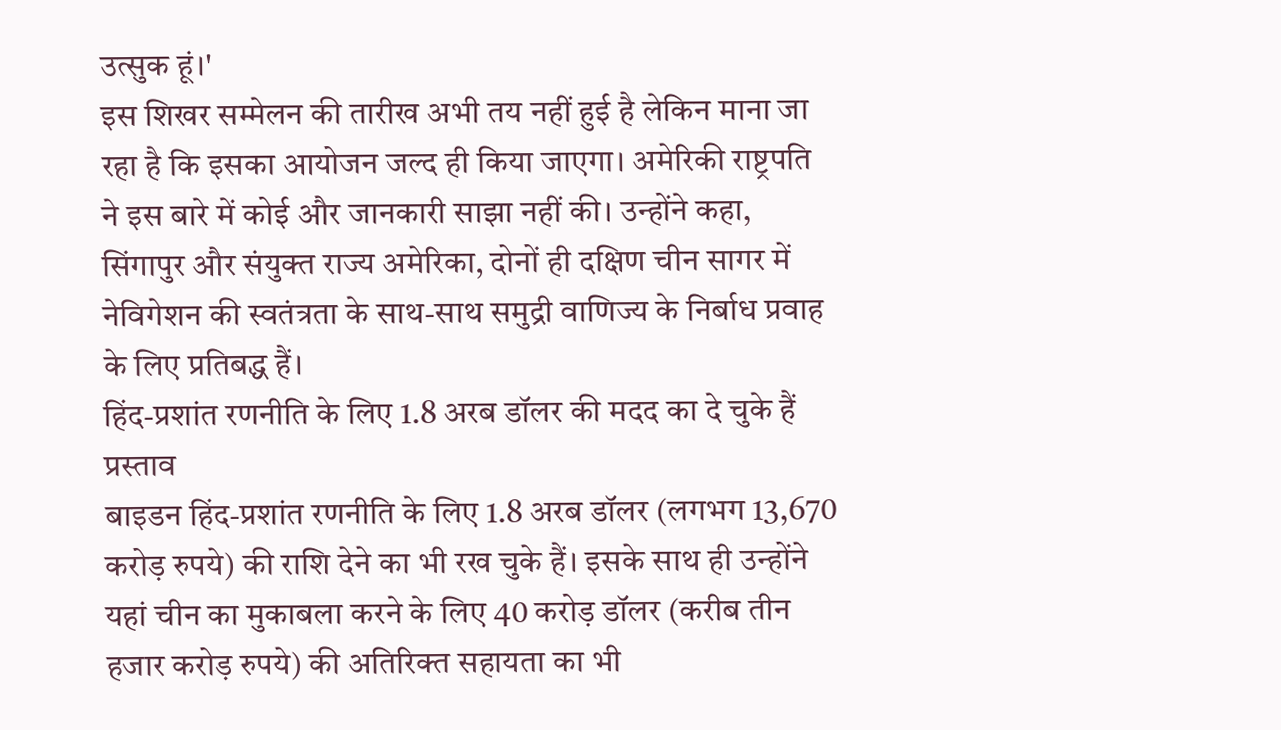उत्सुक हूं।'
इस शिखर सम्मेलन की तारीख अभी तय नहीं हुई है लेकिन माना जा रहा है कि इसका आयोजन जल्द ही किया जाएगा। अमेरिकी राष्ट्रपति ने इस बारे में कोई और जानकारी साझा नहीं की। उन्होंने कहा, सिंगापुर और संयुक्त राज्य अमेरिका, दोनों ही दक्षिण चीन सागर में नेविगेशन की स्वतंत्रता के साथ-साथ समुद्री वाणिज्य के निर्बाध प्रवाह के लिए प्रतिबद्ध हैं।
हिंद-प्रशांत रणनीति के लिए 1.8 अरब डॉलर की मदद का दे चुके हैं प्रस्ताव
बाइडन हिंद-प्रशांत रणनीति के लिए 1.8 अरब डॉलर (लगभग 13,670 करोड़ रुपये) की राशि देने का भी रख चुके हैं। इसके साथ ही उन्होंने यहां चीन का मुकाबला करने के लिए 40 करोड़ डॉलर (करीब तीन हजार करोड़ रुपये) की अतिरिक्त सहायता का भी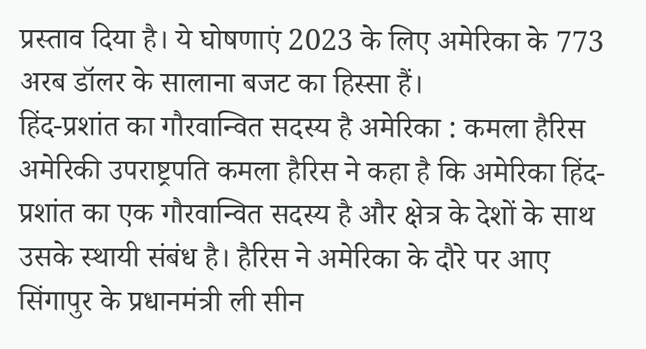प्रस्ताव दिया है। ये घोषणाएं 2023 के लिए अमेरिका के 773 अरब डॉलर के सालाना बजट का हिस्सा हैं।
हिंद-प्रशांत का गौरवान्वित सदस्य है अमेरिका : कमला हैरिस
अमेरिकी उपराष्ट्रपति कमला हैरिस ने कहा है कि अमेरिका हिंद-प्रशांत का एक गौरवान्वित सदस्य है और क्षेत्र के देशों के साथ उसके स्थायी संबंध है। हैरिस ने अमेरिका के दौरे पर आए सिंगापुर के प्रधानमंत्री ली सीन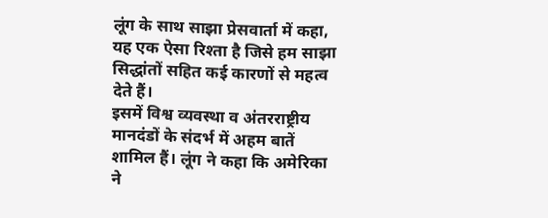लूंग के साथ साझा प्रेसवार्ता में कहा, यह एक ऐसा रिश्ता है जिसे हम साझा सिद्धांतों सहित कई कारणों से महत्व देते हैं।
इसमें विश्व व्यवस्था व अंतरराष्ट्रीय मानदंडों के संदर्भ में अहम बातें शामिल हैं। लूंग ने कहा कि अमेरिका ने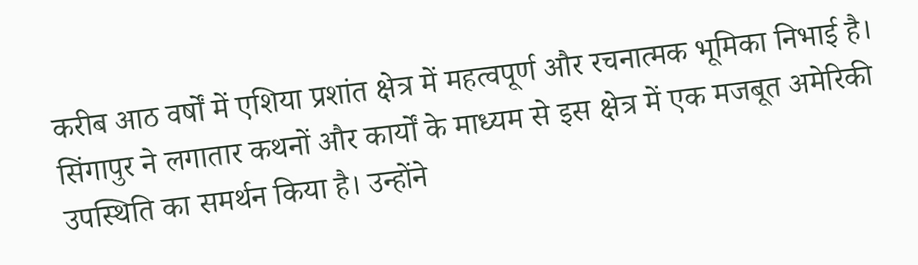करीब आठ वर्षों में एशिया प्रशांत क्षेत्र में महत्वपूर्ण और रचनात्मक भूमिका निभाई है। सिंगापुर ने लगातार कथनों और कार्यों के माध्यम से इस क्षेत्र में एक मजबूत अमेरिकी उपस्थिति का समर्थन किया है। उन्होंने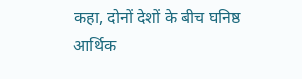कहा, दोनों देशों के बीच घनिष्ठ आर्थिक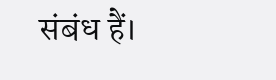संबंध हैं।